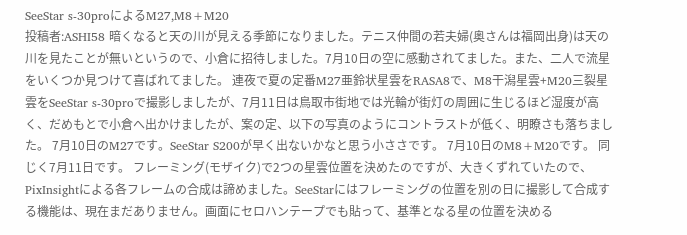SeeStar s-30proによるM27,M8+M20
投稿者:ASHI58 暗くなると天の川が見える季節になりました。テニス仲間の若夫婦(奥さんは福岡出身)は天の川を見たことが無いというので、小倉に招待しました。7月10日の空に感動されてました。また、二人で流星をいくつか見つけて喜ばれてました。 連夜で夏の定番M27亜鈴状星雲をRASA8で、M8干潟星雲+M20三裂星雲をSeeStar s-30proで撮影しましたが、7月11日は鳥取市街地では光輪が街灯の周囲に生じるほど湿度が高く、だめもとで小倉へ出かけましたが、案の定、以下の写真のようにコントラストが低く、明瞭さも落ちました。 7月10日のM27です。SeeStar S200が早く出ないかなと思う小ささです。 7月10日のM8+M20です。 同じく7月11日です。 フレーミング(モザイク)で2つの星雲位置を決めたのですが、大きくずれていたので、PixInsightによる各フレームの合成は諦めました。SeeStarにはフレーミングの位置を別の日に撮影して合成する機能は、現在まだありません。画面にセロハンテープでも貼って、基準となる星の位置を決める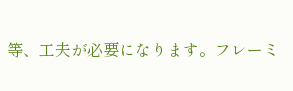等、工夫が必要になります。フレーミ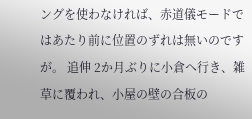ングを使わなければ、赤道儀モードではあたり前に位置のずれは無いのですが。 追伸 2か月ぶりに小倉へ行き、雑草に覆われ、小屋の壁の合板の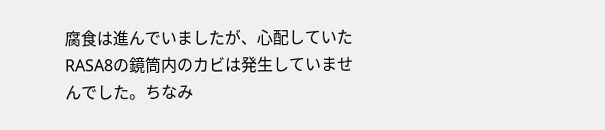腐食は進んでいましたが、心配していたRASA8の鏡筒内のカビは発生していませんでした。ちなみ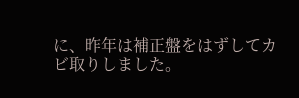に、昨年は補正盤をはずしてカビ取りしました。